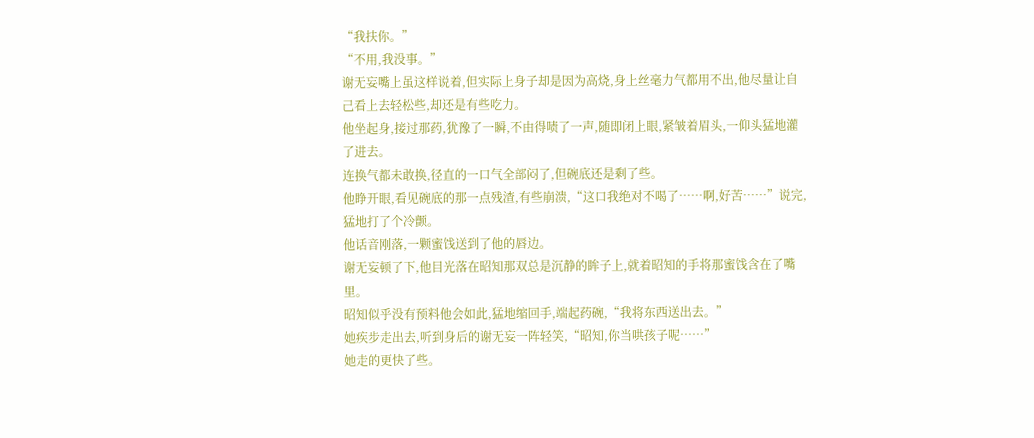“我扶你。”
“不用,我没事。”
谢无妄嘴上虽这样说着,但实际上身子却是因为高烧,身上丝毫力气都用不出,他尽量让自己看上去轻松些,却还是有些吃力。
他坐起身,接过那药,犹豫了一瞬,不由得啧了一声,随即闭上眼,紧皱着眉头,一仰头猛地灌了进去。
连换气都未敢换,径直的一口气全部闷了,但碗底还是剩了些。
他睁开眼,看见碗底的那一点残渣,有些崩溃,“这口我绝对不喝了……啊,好苦……”说完,猛地打了个冷颤。
他话音刚落,一颗蜜饯送到了他的唇边。
谢无妄顿了下,他目光落在昭知那双总是沉静的眸子上,就着昭知的手将那蜜饯含在了嘴里。
昭知似乎没有预料他会如此,猛地缩回手,端起药碗,“我将东西送出去。”
她疾步走出去,听到身后的谢无妄一阵轻笑,“昭知,你当哄孩子呢……”
她走的更快了些。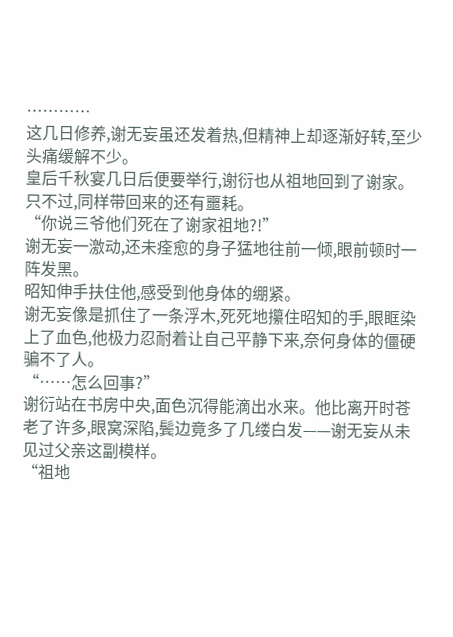…………
这几日修养,谢无妄虽还发着热,但精神上却逐渐好转,至少头痛缓解不少。
皇后千秋宴几日后便要举行,谢衍也从祖地回到了谢家。
只不过,同样带回来的还有噩耗。
“你说三爷他们死在了谢家祖地?!”
谢无妄一激动,还未痊愈的身子猛地往前一倾,眼前顿时一阵发黑。
昭知伸手扶住他,感受到他身体的绷紧。
谢无妄像是抓住了一条浮木,死死地攥住昭知的手,眼眶染上了血色,他极力忍耐着让自己平静下来,奈何身体的僵硬骗不了人。
“……怎么回事?”
谢衍站在书房中央,面色沉得能滴出水来。他比离开时苍老了许多,眼窝深陷,鬓边竟多了几缕白发——谢无妄从未见过父亲这副模样。
“祖地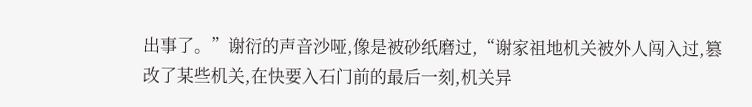出事了。”谢衍的声音沙哑,像是被砂纸磨过,“谢家祖地机关被外人闯入过,篡改了某些机关,在快要入石门前的最后一刻,机关异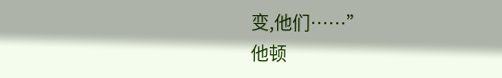变,他们……”
他顿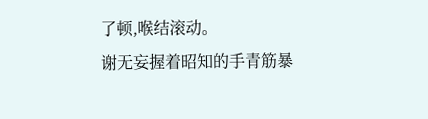了顿,喉结滚动。
谢无妄握着昭知的手青筋暴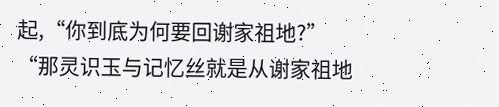起,“你到底为何要回谢家祖地?”
“那灵识玉与记忆丝就是从谢家祖地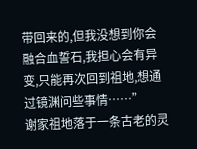带回来的,但我没想到你会融合血誓石,我担心会有异变,只能再次回到祖地,想通过镜渊问些事情……”
谢家祖地落于一条古老的灵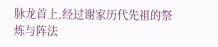脉龙首上,经过谢家历代先祖的祭炼与阵法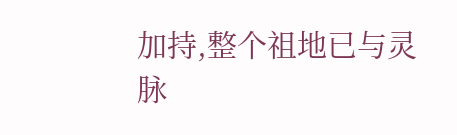加持,整个祖地已与灵脉